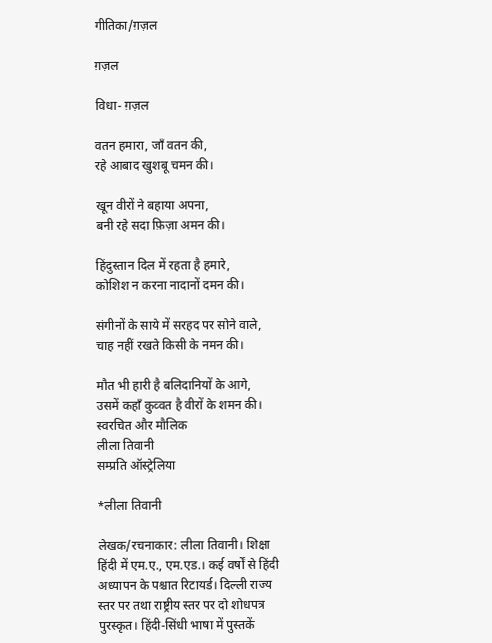गीतिका/ग़ज़ल

ग़ज़ल

विधा- ग़ज़ल

वतन हमारा, जाँ वतन की,
रहे आबाद खुशबू चमन की।

खून वीरों ने बहाया अपना,
बनी रहे सदा फ़िज़ा अमन की।

हिंदुस्तान दिल में रहता है हमारे,
कोशिश न करना नादानों दमन की।

संगीनों के साये में सरहद पर सोने वाले,
चाह नहीं रखते किसी के नमन की।

मौत भी हारी है बलिदानियों के आगे,
उसमें कहाँ कुव्वत है वीरों के शमन की।
स्वरचित और मौलिक
लीला तिवानी
सम्प्रति ऑस्ट्रेलिया

*लीला तिवानी

लेखक/रचनाकार: लीला तिवानी। शिक्षा हिंदी में एम.ए., एम.एड.। कई वर्षों से हिंदी अध्यापन के पश्चात रिटायर्ड। दिल्ली राज्य स्तर पर तथा राष्ट्रीय स्तर पर दो शोधपत्र पुरस्कृत। हिंदी-सिंधी भाषा में पुस्तकें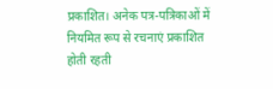प्रकाशित। अनेक पत्र-पत्रिकाओं में नियमित रूप से रचनाएं प्रकाशित होती रहती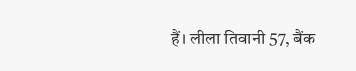हैं। लीला तिवानी 57, बैंक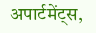अपार्टमेंट्स,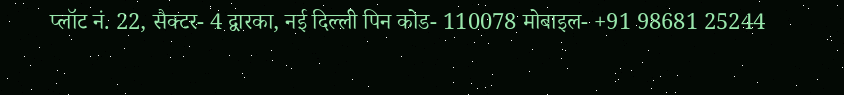प्लॉट नं. 22, सैक्टर- 4 द्वारका, नई दिल्ली पिन कोड- 110078 मोबाइल- +91 98681 25244